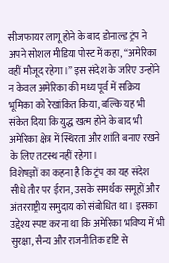सीजफायर लागू होने के बाद डोनाल्ड ट्रंप ने अपने सोशल मीडिया पोस्ट में कहा, “अमेरिका वहीं मौजूद रहेगा।” इस संदेश के जरिए उन्होंने न केवल अमेरिका की मध्य पूर्व में सक्रिय भूमिका को रेखांकित किया, बल्कि यह भी संकेत दिया कि युद्ध खत्म होने के बाद भी अमेरिका क्षेत्र में स्थिरता और शांति बनाए रखने के लिए तटस्थ नहीं रहेगा।
विशेषज्ञों का कहना है कि ट्रंप का यह संदेश सीधे तौर पर ईरान, उसके समर्थक समूहों और अंतरराष्ट्रीय समुदाय को संबोधित था। इसका उद्देश्य स्पष्ट करना था कि अमेरिका भविष्य में भी सुरक्षा, सैन्य और राजनीतिक दृष्टि से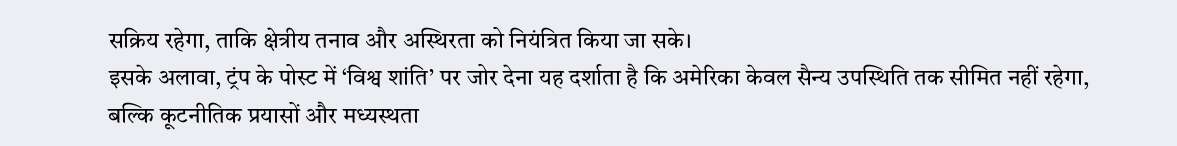सक्रिय रहेगा, ताकि क्षेत्रीय तनाव और अस्थिरता को नियंत्रित किया जा सके।
इसके अलावा, ट्रंप के पोस्ट में ‘विश्व शांति’ पर जोर देना यह दर्शाता है कि अमेरिका केवल सैन्य उपस्थिति तक सीमित नहीं रहेगा, बल्कि कूटनीतिक प्रयासों और मध्यस्थता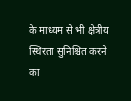के माध्यम से भी क्षेत्रीय स्थिरता सुनिश्चित करने का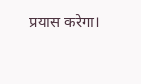प्रयास करेगा।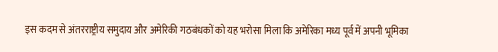इस कदम से अंतरराष्ट्रीय समुदाय और अमेरिकी गठबंधकों को यह भरोसा मिला कि अमेरिका मध्य पूर्व में अपनी भूमिका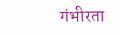गंभीरता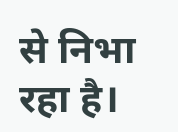से निभा रहा है।